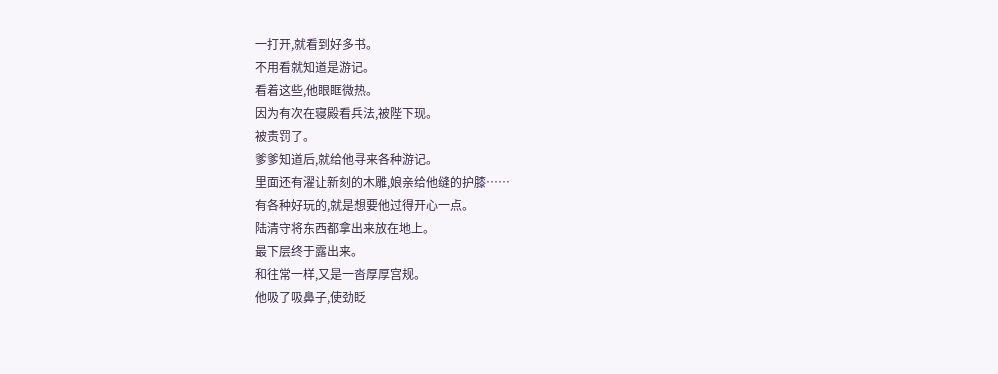一打开,就看到好多书。
不用看就知道是游记。
看着这些,他眼眶微热。
因为有次在寝殿看兵法,被陛下现。
被责罚了。
爹爹知道后,就给他寻来各种游记。
里面还有濯让新刻的木雕,娘亲给他缝的护膝……
有各种好玩的,就是想要他过得开心一点。
陆清守将东西都拿出来放在地上。
最下层终于露出来。
和往常一样,又是一沓厚厚宫规。
他吸了吸鼻子,使劲眨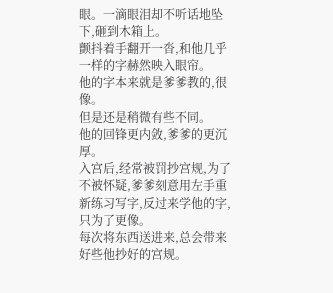眼。一滴眼泪却不听话地坠下,砸到木箱上。
颤抖着手翻开一沓,和他几乎一样的字赫然映入眼帘。
他的字本来就是爹爹教的,很像。
但是还是稍微有些不同。
他的回锋更内敛,爹爹的更沉厚。
入宫后,经常被罚抄宫规,为了不被怀疑,爹爹刻意用左手重新练习写字,反过来学他的字,只为了更像。
每次将东西送进来,总会带来好些他抄好的宫规。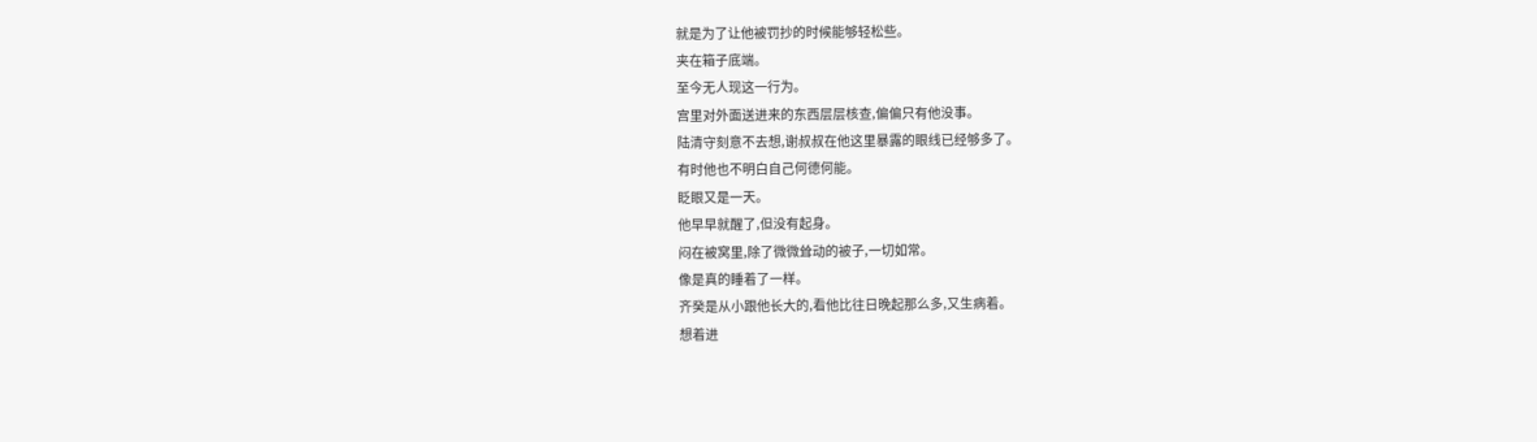就是为了让他被罚抄的时候能够轻松些。
夹在箱子底端。
至今无人现这一行为。
宫里对外面送进来的东西层层核查,偏偏只有他没事。
陆清守刻意不去想,谢叔叔在他这里暴露的眼线已经够多了。
有时他也不明白自己何德何能。
眨眼又是一天。
他早早就醒了,但没有起身。
闷在被窝里,除了微微耸动的被子,一切如常。
像是真的睡着了一样。
齐癸是从小跟他长大的,看他比往日晚起那么多,又生病着。
想着进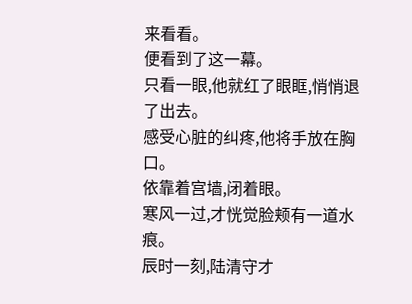来看看。
便看到了这一幕。
只看一眼,他就红了眼眶,悄悄退了出去。
感受心脏的纠疼,他将手放在胸口。
依靠着宫墙,闭着眼。
寒风一过,才恍觉脸颊有一道水痕。
辰时一刻,陆清守才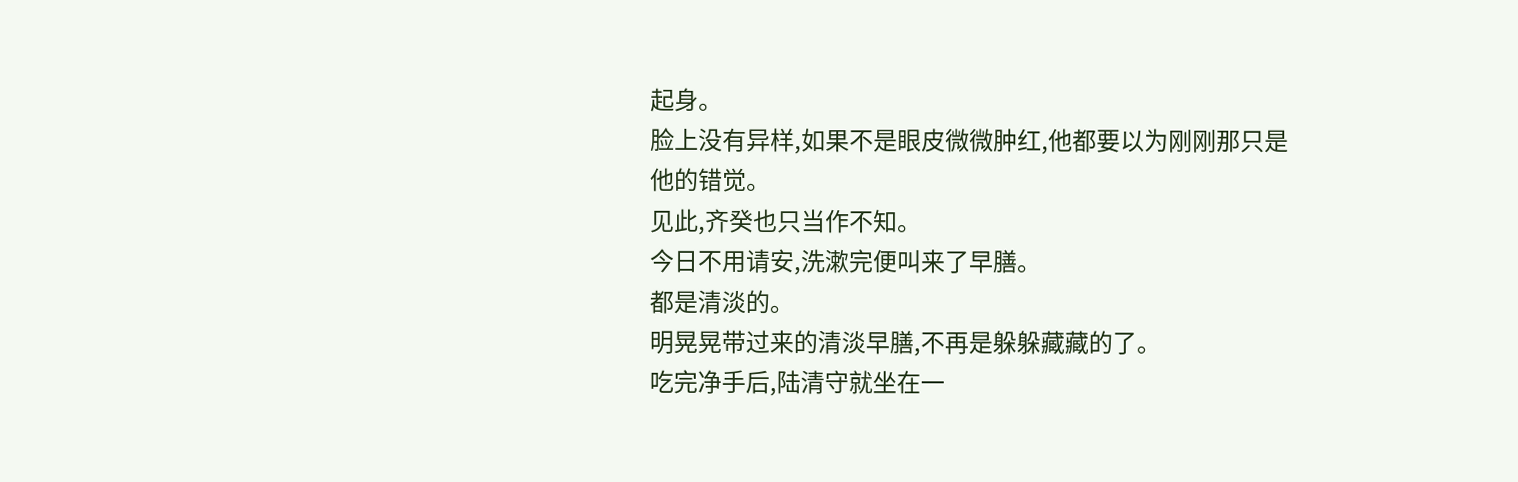起身。
脸上没有异样,如果不是眼皮微微肿红,他都要以为刚刚那只是他的错觉。
见此,齐癸也只当作不知。
今日不用请安,洗漱完便叫来了早膳。
都是清淡的。
明晃晃带过来的清淡早膳,不再是躲躲藏藏的了。
吃完净手后,陆清守就坐在一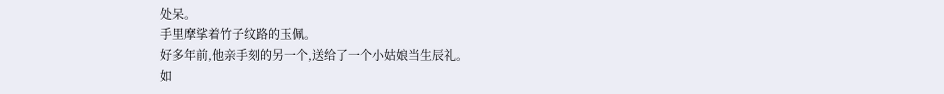处呆。
手里摩挲着竹子纹路的玉佩。
好多年前,他亲手刻的另一个,送给了一个小姑娘当生辰礼。
如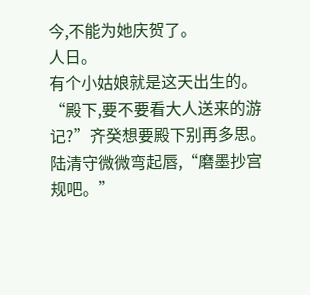今,不能为她庆贺了。
人日。
有个小姑娘就是这天出生的。
“殿下,要不要看大人送来的游记?”齐癸想要殿下别再多思。
陆清守微微弯起唇,“磨墨抄宫规吧。”